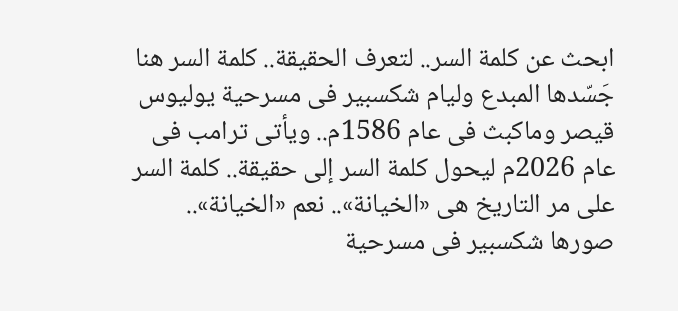ابحث عن كلمة السر.. لتعرف الحقيقة.. كلمة السر هنا جَسّدها المبدع وليام شكسبير فى مسرحية يوليوس قيصر وماكبث فى عام 1586م.. ويأتى ترامب فى عام 2026م ليحول كلمة السر إلى حقيقة.. كلمة السر على مر التاريخ هى «الخيانة».. نعم «الخيانة».. صورها شكسبير فى مسرحية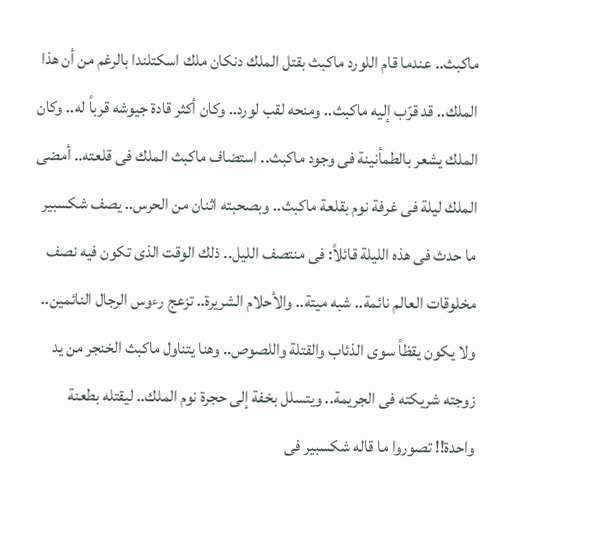ماكبث.. عندما قام اللورد ماكبث بقتل الملك دنكان ملك اسكتلندا بالرغم من أن هذا الملك.. قد قرّب إليه ماكبث.. ومنحه لقب لورد.. وكان أكثر قادة جيوشه قرباً له.. وكان الملك يشعر بالطمأنينة فى وجود ماكبث.. استضاف ماكبث الملك فى قلعته.. أمضى الملك ليلة فى غرفة نوم بقلعة ماكبث.. وبصحبته اثنان من الحرس.. يصف شكسبير ما حدث فى هذه الليلة قائلاً: فى منتصف الليل.. ذلك الوقت الذى تكون فيه نصف مخلوقات العالم نائمة.. شبه ميتة.. والأحلام الشريرة.. تزعج رءوس الرجال النائمين.. ولا يكون يقظاً سوى الذئاب والقتلة واللصوص.. وهنا يتناول ماكبث الخنجر من يد زوجته شريكته فى الجريمة.. ويتسلل بخفة إلى حجرة نوم الملك.. ليقتله بطعنة واحدة!! تصوروا ما قاله شكسبير فى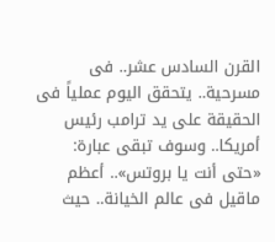القرن السادس عشر.. فى مسرحية.. يتحقق اليوم عملياً فى الحقيقة على يد ترامب رئيس أمريكا.. وسوف تبقى عبارة: «حتى أنت يا بروتس».. أعظم ماقيل فى عالم الخيانة.. حيث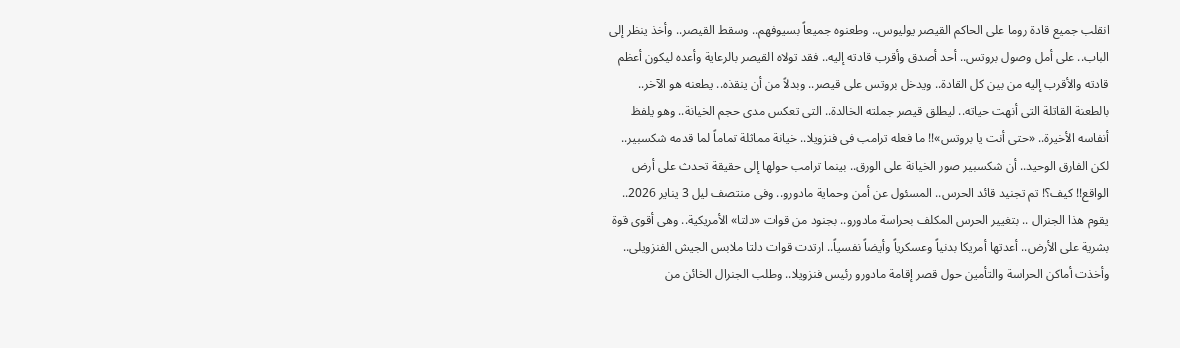انقلب جميع قادة روما على الحاكم القيصر يوليوس.. وطعنوه جميعاً بسيوفهم.. وسقط القيصر.. وأخذ ينظر إلى الباب.. على أمل وصول بروتس.. أحد أصدق وأقرب قادته إليه.. فقد تولاه القيصر بالرعاية وأعده ليكون أعظم قادته والأقرب إليه من بين كل القادة.. ويدخل بروتس على قيصر.. وبدلاً من أن ينقذه.. يطعنه هو الآخر.. بالطعنة القاتلة التى أنهت حياته.. ليطلق قيصر جملته الخالدة.. التى تعكس مدى حجم الخيانة.. وهو يلفظ أنفاسه الأخيرة.. «حتى أنت يا بروتس»!! ما فعله ترامب فى فنزويلا.. خيانة مماثلة تماماً لما قدمه شكسبير.. لكن الفارق الوحيد.. أن شكسبير صور الخيانة على الورق.. بينما ترامب حولها إلى حقيقة تحدث على أرض الواقع!! كيف؟! تم تجنيد قائد الحرس.. المسئول عن أمن وحماية مادورو.. وفى منتصف ليل 3 يناير 2026.. يقوم هذا الجنرال .. بتغيير الحرس المكلف بحراسة مادورو.. بجنود من قوات «دلتا» الأمريكية.. وهى أقوى قوة بشرية على الأرض.. أعدتها أمريكا بدنياً وعسكرياً وأيضاً نفسياً.. ارتدت قوات دلتا ملابس الجيش الفنزويلى.. وأخذت أماكن الحراسة والتأمين حول قصر إقامة مادورو رئيس فنزويلا.. وطلب الجنرال الخائن من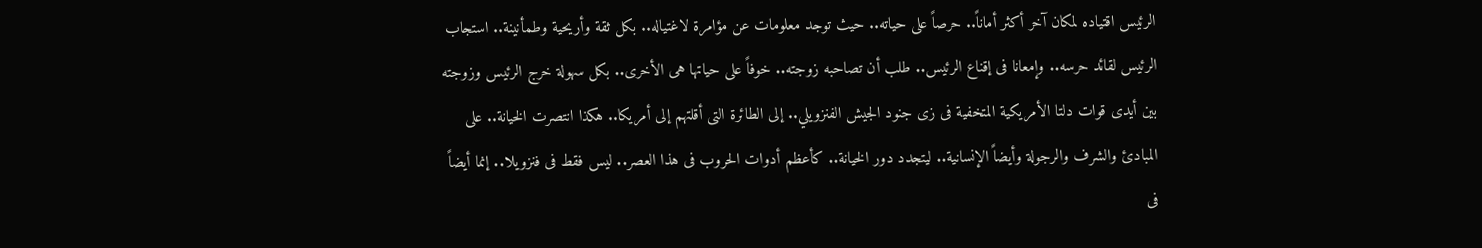الرئيس اقتياده لمكان آخر أكثر أماناً.. حرصاً على حياته.. حيث توجد معلومات عن مؤامرة لاغتياله.. بكل ثقة وأريحية وطمأنينة.. استجاب الرئيس لقائد حرسه.. وإمعانا فى إقناع الرئيس.. طلب أن تصاحبه زوجته.. خوفاً على حياتها هى الأخرى.. بكل سهولة خرج الرئيس وزوجته بين أيدى قوات دلتا الأمريكية المتخفية فى زى جنود الجيش الفنزويلي.. إلى الطائرة التى أقلتهم إلى أمريكا.. هكذا انتصرت الخيانة.. على المبادئ والشرف والرجولة وأيضاً الإنسانية.. ليتجدد دور الخيانة.. كأعظم أدوات الحروب فى هذا العصر.. ليس فقط فى فنزويلا.. إنما أيضاً فى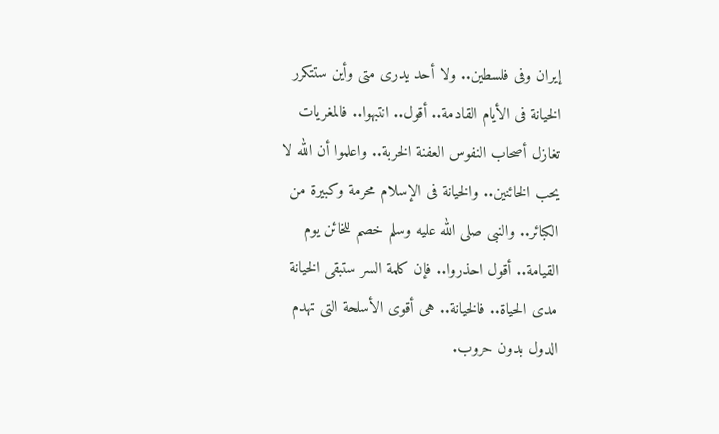إيران وفى فلسطين.. ولا أحد يدرى متى وأين ستتكرر الخيانة فى الأيام القادمة.. أقول.. انتبهوا.. فالمغريات تغازل أصحاب النفوس العفنة الخربة.. واعلموا أن الله لا يحب الخائنين.. والخيانة فى الإسلام محرمة وكبيرة من الكبائر.. والنبى صلى الله عليه وسلم خصم للخائن يوم القيامة.. أقول احذروا.. فإن كلمة السر ستبقى الخيانة مدى الحياة.. فالخيانة.. هى أقوى الأسلحة التى تهدم الدول بدون حروب.